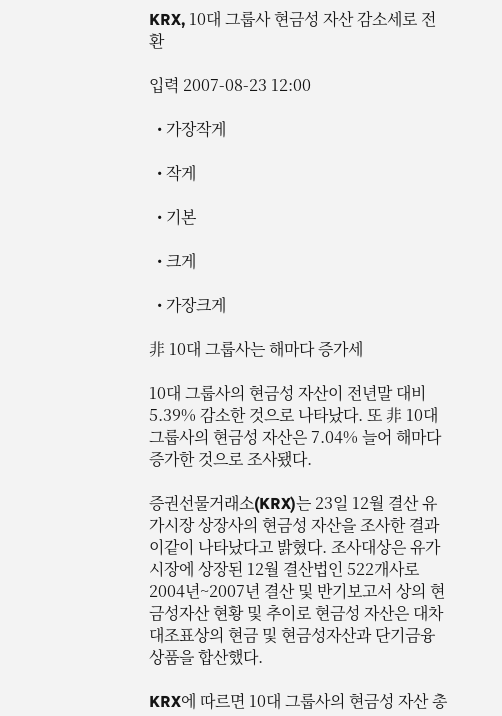KRX, 10대 그룹사 현금성 자산 감소세로 전환

입력 2007-08-23 12:00

  • 가장작게

  • 작게

  • 기본

  • 크게

  • 가장크게

非 10대 그룹사는 해마다 증가세

10대 그룹사의 현금성 자산이 전년말 대비 5.39% 감소한 것으로 나타났다. 또 非 10대 그룹사의 현금성 자산은 7.04% 늘어 해마다 증가한 것으로 조사됐다.

증권선물거래소(KRX)는 23일 12월 결산 유가시장 상장사의 현금성 자산을 조사한 결과 이같이 나타났다고 밝혔다. 조사대상은 유가시장에 상장된 12월 결산법인 522개사로 2004년~2007년 결산 및 반기보고서 상의 현금성자산 현황 및 추이로 현금성 자산은 대차대조표상의 현금 및 현금성자산과 단기금융상품을 합산했다.

KRX에 따르면 10대 그룹사의 현금성 자산 총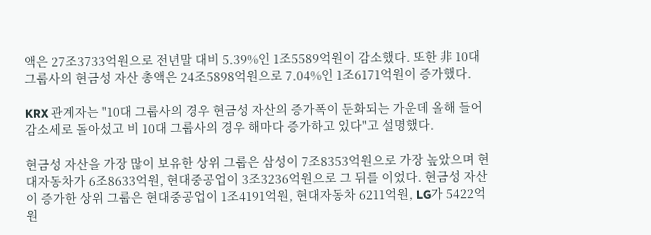액은 27조3733억원으로 전년말 대비 5.39%인 1조5589억원이 감소했다. 또한 非 10대 그룹사의 현금성 자산 총액은 24조5898억원으로 7.04%인 1조6171억원이 증가했다.

KRX 관계자는 "10대 그룹사의 경우 현금성 자산의 증가폭이 둔화되는 가운데 올해 들어 감소세로 돌아섰고 비 10대 그룹사의 경우 해마다 증가하고 있다"고 설명했다.

현금성 자산을 가장 많이 보유한 상위 그룹은 삼성이 7조8353억원으로 가장 높았으며 현대자동차가 6조8633억원, 현대중공업이 3조3236억원으로 그 뒤를 이었다. 현금성 자산이 증가한 상위 그룹은 현대중공업이 1조4191억원, 현대자동차 6211억원, LG가 5422억원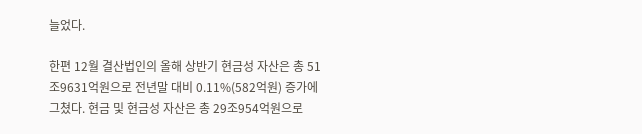늘었다.

한편 12월 결산법인의 올해 상반기 현금성 자산은 총 51조9631억원으로 전년말 대비 0.11%(582억원) 증가에 그쳤다. 현금 및 현금성 자산은 총 29조954억원으로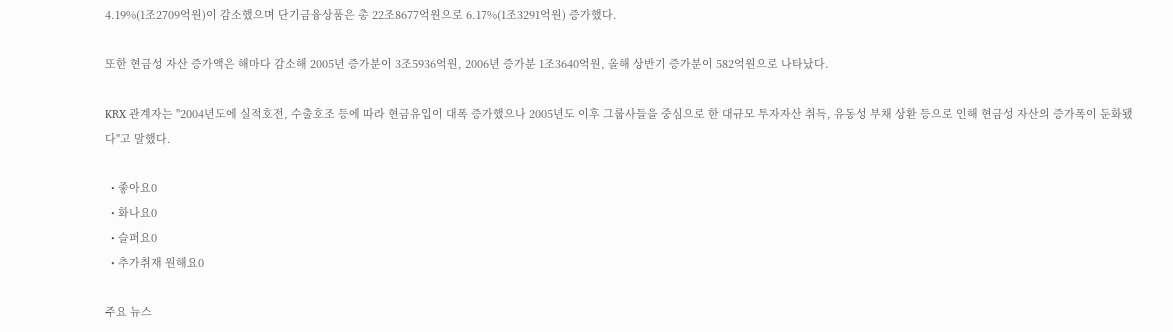4.19%(1조2709억원)이 감소했으며 단기금융상품은 총 22조8677억원으로 6.17%(1조3291억원) 증가했다.

또한 현금성 자산 증가액은 해마다 감소해 2005년 증가분이 3조5936억원, 2006년 증가분 1조3640억원, 올해 상반기 증가분이 582억원으로 나타났다.

KRX 관계자는 "2004년도에 실적호전, 수출호조 등에 따라 현금유입이 대폭 증가했으나 2005년도 이후 그룹사들을 중심으로 한 대규모 투자자산 취득, 유동성 부채 상환 등으로 인해 현금성 자산의 증가폭이 둔화됐다"고 말했다.

  • 좋아요0
  • 화나요0
  • 슬퍼요0
  • 추가취재 원해요0

주요 뉴스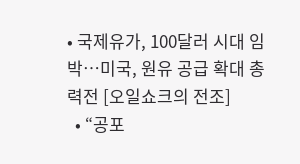• 국제유가, 100달러 시대 임박…미국, 원유 공급 확대 총력전 [오일쇼크의 전조]
  • “공포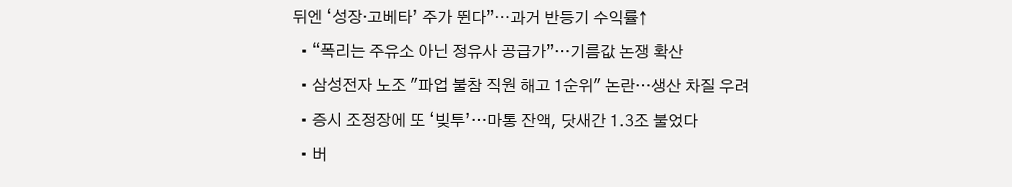뒤엔 ‘성장·고베타’ 주가 뛴다”⋯과거 반등기 수익률↑
  • “폭리는 주유소 아닌 정유사 공급가”…기름값 논쟁 확산
  • 삼성전자 노조 "파업 불참 직원 해고 1순위" 논란…생산 차질 우려
  • 증시 조정장에 또 ‘빚투’…마통 잔액, 닷새간 1.3조 불었다
  • 버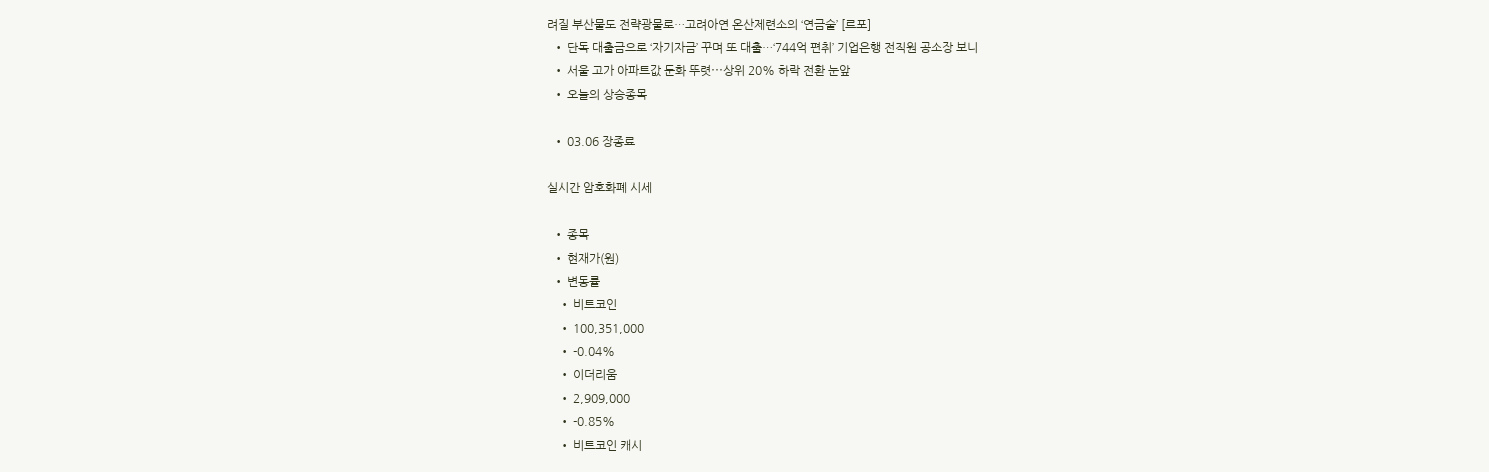려질 부산물도 전략광물로…고려아연 온산제련소의 ‘연금술’ [르포]
  • 단독 대출금으로 ‘자기자금’ 꾸며 또 대출…‘744억 편취’ 기업은행 전직원 공소장 보니
  • 서울 고가 아파트값 둔화 뚜렷⋯상위 20% 하락 전환 눈앞
  • 오늘의 상승종목

  • 03.06 장종료

실시간 암호화폐 시세

  • 종목
  • 현재가(원)
  • 변동률
    • 비트코인
    • 100,351,000
    • -0.04%
    • 이더리움
    • 2,909,000
    • -0.85%
    • 비트코인 캐시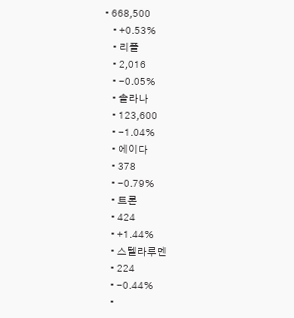• 668,500
    • +0.53%
    • 리플
    • 2,016
    • -0.05%
    • 솔라나
    • 123,600
    • -1.04%
    • 에이다
    • 378
    • -0.79%
    • 트론
    • 424
    • +1.44%
    • 스텔라루멘
    • 224
    • -0.44%
    •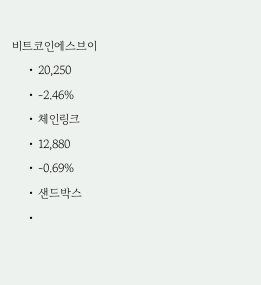비트코인에스브이
    • 20,250
    • -2.46%
    • 체인링크
    • 12,880
    • -0.69%
    • 샌드박스
    •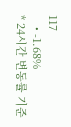117
    • -1.68%
* 24시간 변동률 기준